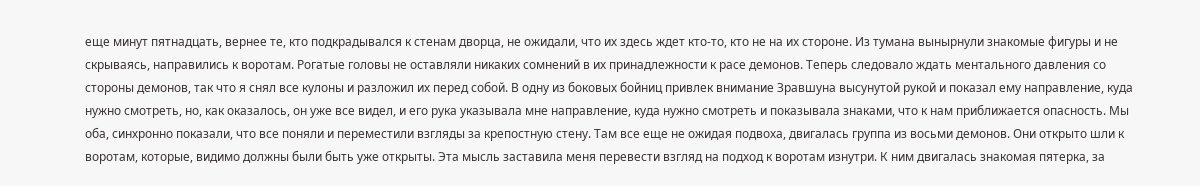еще минут пятнадцать, вернее те, кто подкрадывался к стенам дворца, не ожидали, что их здесь ждет кто-то, кто не на их стороне. Из тумана вынырнули знакомые фигуры и не скрываясь, направились к воротам. Рогатые головы не оставляли никаких сомнений в их принадлежности к расе демонов. Теперь следовало ждать ментального давления со стороны демонов, так что я снял все кулоны и разложил их перед собой. В одну из боковых бойниц привлек внимание Зравшуна высунутой рукой и показал ему направление, куда нужно смотреть, но, как оказалось, он уже все видел, и его рука указывала мне направление, куда нужно смотреть и показывала знаками, что к нам приближается опасность. Мы оба, синхронно показали, что все поняли и переместили взгляды за крепостную стену. Там все еще не ожидая подвоха, двигалась группа из восьми демонов. Они открыто шли к воротам, которые, видимо должны были быть уже открыты. Эта мысль заставила меня перевести взгляд на подход к воротам изнутри. К ним двигалась знакомая пятерка, за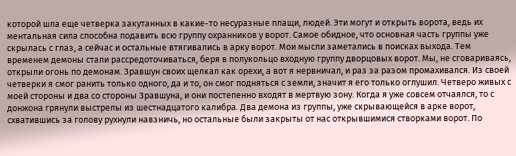которой шла еще четверка закутанных в какие-то несуразные плащи, людей. Эти могут и открыть ворота, ведь их ментальная сила способна подавить всю группу охранников у ворот. Самое обидное, что основная часть группы уже скрылась с глаз, а сейчас и остальные втягивались в арку ворот. Мои мысли заметались в поисках выхода. Тем временем демоны стали рассредоточиваться, беря в полукольцо входную группу дворцовых ворот. Мы, не сговариваясь, открыли огонь по демонам. Зравшун своих щелкал как орехи, а вот я нервничал, и раз за разом промахивался. Из своей четверки я смог ранить только одного, да и то, он смог подняться с земли, значит я его только оглушил. Четверо живых с моей стороны и два со стороны Зравшуна, и они постепенно входят в мертвую зону. Когда я уже совсем отчаялся, то с донжона грянули выстрелы из шестнадцатого калибра. Два демона из группы, уже скрывающейся в арке ворот, схватившись за голову рухнули навзничь, но остальные были закрыты от нас открывшимися створками ворот. По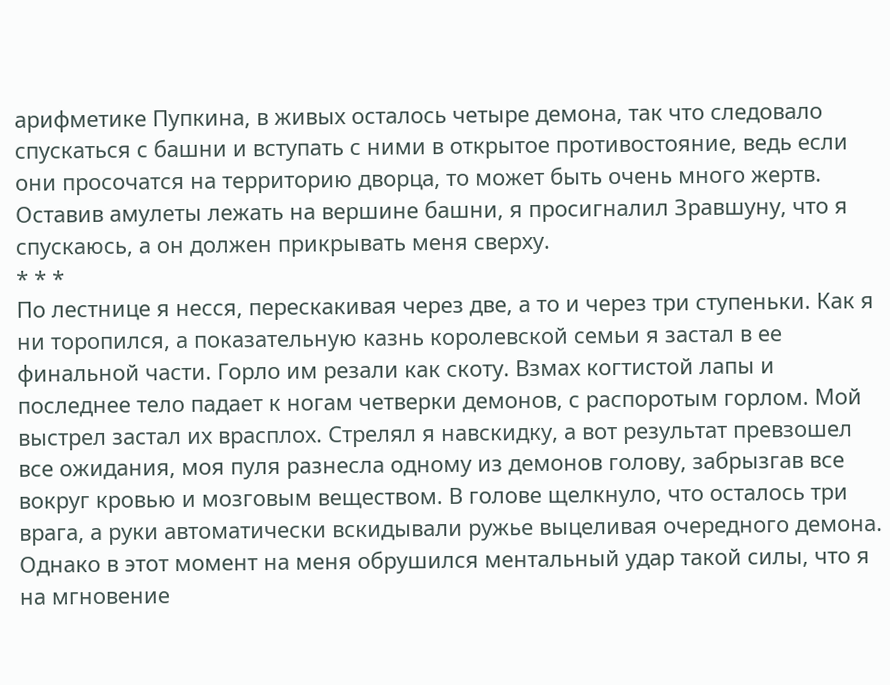арифметике Пупкина, в живых осталось четыре демона, так что следовало спускаться с башни и вступать с ними в открытое противостояние, ведь если они просочатся на территорию дворца, то может быть очень много жертв. Оставив амулеты лежать на вершине башни, я просигналил Зравшуну, что я спускаюсь, а он должен прикрывать меня сверху.
* * *
По лестнице я несся, перескакивая через две, а то и через три ступеньки. Как я ни торопился, а показательную казнь королевской семьи я застал в ее финальной части. Горло им резали как скоту. Взмах когтистой лапы и последнее тело падает к ногам четверки демонов, с распоротым горлом. Мой выстрел застал их врасплох. Стрелял я навскидку, а вот результат превзошел все ожидания, моя пуля разнесла одному из демонов голову, забрызгав все вокруг кровью и мозговым веществом. В голове щелкнуло, что осталось три врага, а руки автоматически вскидывали ружье выцеливая очередного демона. Однако в этот момент на меня обрушился ментальный удар такой силы, что я на мгновение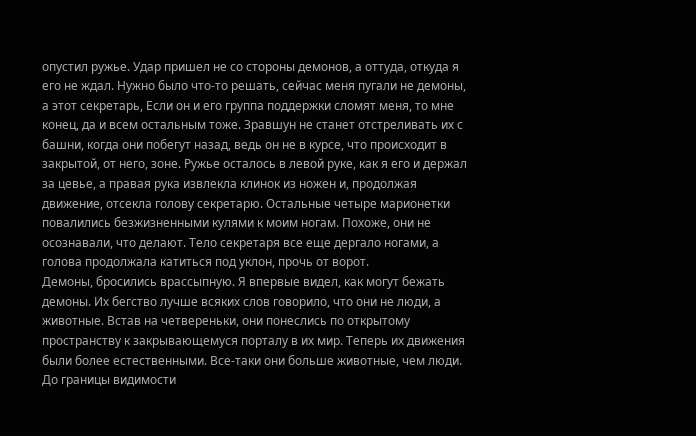опустил ружье. Удар пришел не со стороны демонов, а оттуда, откуда я его не ждал. Нужно было что-то решать, сейчас меня пугали не демоны, а этот секретарь, Если он и его группа поддержки сломят меня, то мне конец, да и всем остальным тоже. Зравшун не станет отстреливать их с башни, когда они побегут назад, ведь он не в курсе, что происходит в закрытой, от него, зоне. Ружье осталось в левой руке, как я его и держал за цевье, а правая рука извлекла клинок из ножен и, продолжая движение, отсекла голову секретарю. Остальные четыре марионетки повалились безжизненными кулями к моим ногам. Похоже, они не осознавали, что делают. Тело секретаря все еще дергало ногами, а голова продолжала катиться под уклон, прочь от ворот.
Демоны, бросились врассыпную. Я впервые видел, как могут бежать демоны. Их бегство лучше всяких слов говорило, что они не люди, а животные. Встав на четвереньки, они понеслись по открытому пространству к закрывающемуся порталу в их мир. Теперь их движения были более естественными. Все-таки они больше животные, чем люди. До границы видимости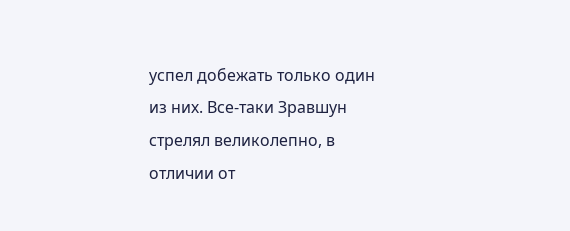успел добежать только один из них. Все-таки Зравшун стрелял великолепно, в отличии от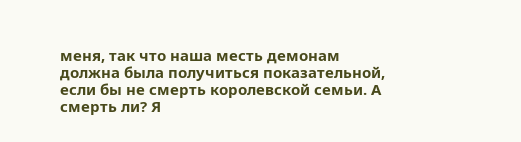меня, так что наша месть демонам должна была получиться показательной, если бы не смерть королевской семьи. А смерть ли? Я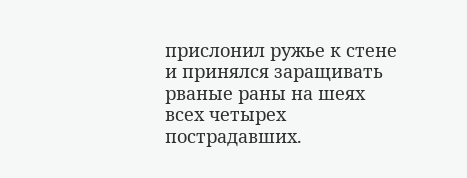прислонил ружье к стене и принялся заращивать рваные раны на шеях всех четырех пострадавших.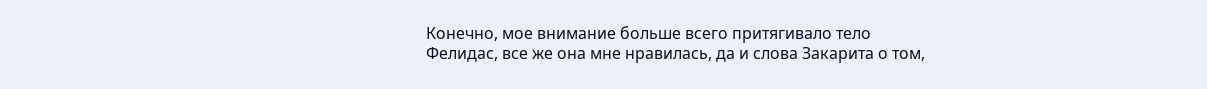Конечно, мое внимание больше всего притягивало тело Фелидас, все же она мне нравилась, да и слова Закарита о том,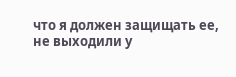что я должен защищать ее, не выходили у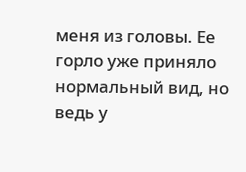меня из головы. Ее горло уже приняло нормальный вид, но ведь у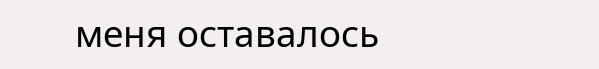меня оставалось